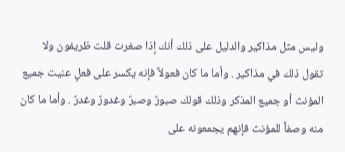وليس مثل مذاكير والدليل على ذلك أنك إذا صغرت قلت ظريفون ولا تقول ذلك في مذاكير . وأما ما كان فعولاً فإنه يكسر على فعلٍ عنيت جميع المؤنث أو جميع المذكر وذلك قولك صبورٌ وصبرٌ وغدورٌ وغدرٌ . وأما ما كان منه وصفاً للمؤنث فإنهم يجمعونه على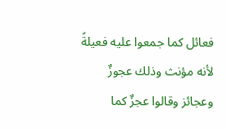فعائل كما جمعوا عليه فعيلةً لأنه مؤنث وذلك عجوزٌ وعجائز وقالوا عجزٌ كما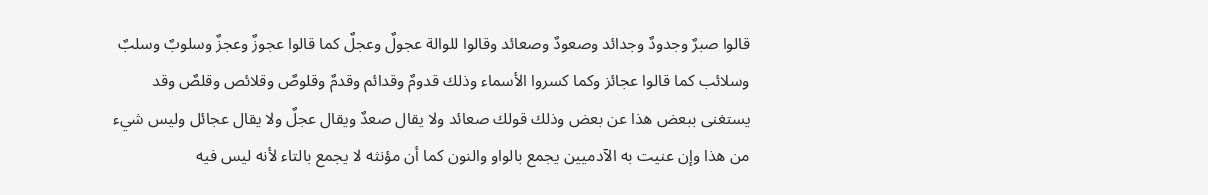قالوا صبرٌ وجدودٌ وجدائد وصعودٌ وصعائد وقالوا للوالة عجولٌ وعجلٌ كما قالوا عجوزٌ وعجزٌ وسلوبٌ وسلبٌ وسلائب كما قالوا عجائز وكما كسروا الأسماء وذلك قدومٌ وقدائم وقدمٌ وقلوصٌ وقلائص وقلصٌ وقد يستغنى ببعض هذا عن بعض وذلك قولك صعائد ولا يقال صعدٌ ويقال عجلٌ ولا يقال عجائل وليس شيء من هذا وإن عنيت به الآدميين يجمع بالواو والنون كما أن مؤنثه لا يجمع بالتاء لأنه ليس فيه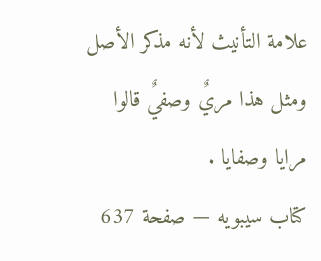علامة التأنيث لأنه مذكر الأصل ومثل هذا مريٌ وصفيٌ قالوا مرايا وصفايا .
كتاب سيبويه — صفحة 637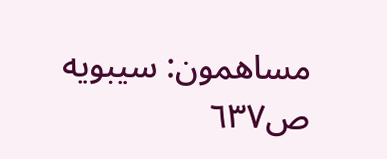مساهمون: سيبويه
ص٦٣٧